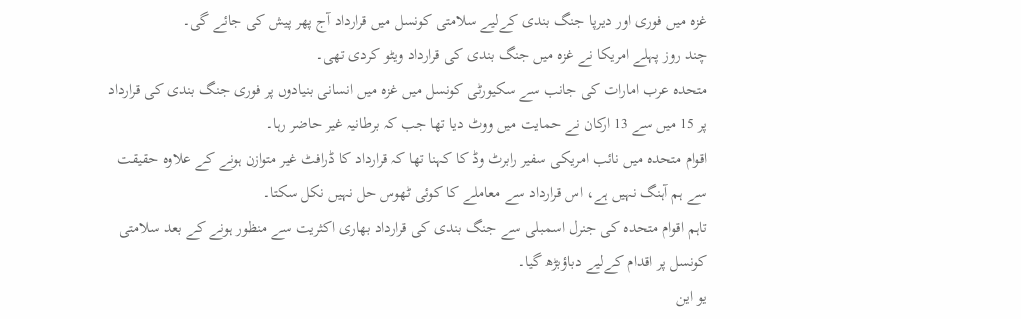غزہ میں فوری اور دیرپا جنگ بندی کےلیے سلامتی کونسل میں قرارداد آج پھر پیش کی جائے گی۔
چند روز پہلے امریکا نے غزہ میں جنگ بندی کی قرارداد ویٹو کردی تھی۔
متحدہ عرب امارات کی جانب سے سکیورٹی کونسل میں غزہ میں انسانی بنیادوں پر فوری جنگ بندی کی قرارداد پر 15 میں سے 13 ارکان نے حمایت میں ووٹ دیا تھا جب کہ برطانیہ غیر حاضر رہا۔
اقوام متحدہ میں نائب امریکی سفیر رابرٹ وڈ کا کہنا تھا کہ قرارداد کا ڈرافٹ غیر متوازن ہونے کے علاوہ حقیقت سے ہم آہنگ نہیں ہے، اس قرارداد سے معاملے کا کوئی ٹھوس حل نہیں نکل سکتا۔
تاہم اقوام متحدہ کی جنرل اسمبلی سے جنگ بندی کی قرارداد بھاری اکثریت سے منظور ہونے کے بعد سلامتی کونسل پر اقدام کےلیے دباؤبڑھ گیا۔
یو این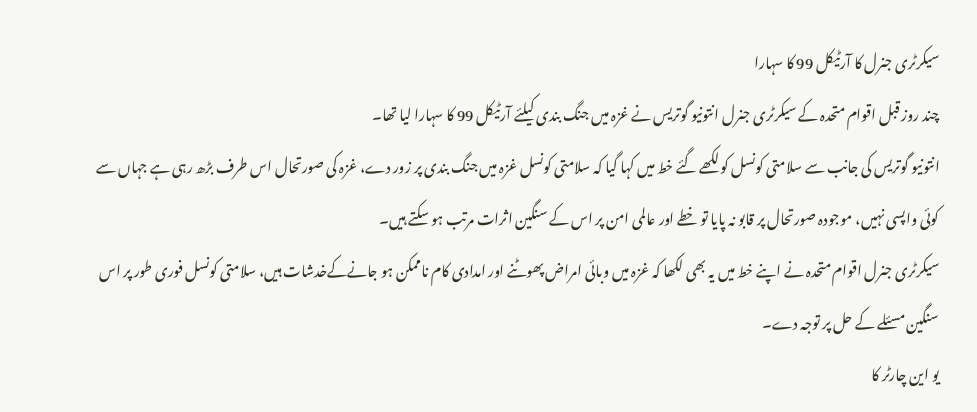سیکرٹری جنرل کا آرٹیکل 99 کا سہارا
چند روز قبل اقوام متحدہ کے سیکرٹری جنرل انتونیو گوتریس نے غزہ میں جنگ بندی کیلئے آرٹیکل 99 کا سہارا لیا تھا۔
انتونیو گوتریس کی جانب سے سلامتی کونسل کو لکھے گئے خط میں کہا گیا کہ سلامتی کونسل غزہ میں جنگ بندی پر زور دے، غزہ کی صورتحال اس طرف بڑھ رہی ہے جہاں سے کوئی واپسی نہیں، موجودہ صورتحال پر قابو نہ پایا تو خطے اور عالمی امن پر اس کے سنگین اثرات مرتب ہو سکتے ہیں۔
سیکرٹری جنرل اقوام متحدہ نے اپنے خط میں یہ بھی لکھا کہ غزہ میں وبائی امراض پھوٹنے اور امدادی کام ناممکن ہو جانےکےخدشات ہیں، سلامتی کونسل فوری طور پر اس سنگین مسئلے کے حل پر توجہ دے۔
یو این چارٹر کا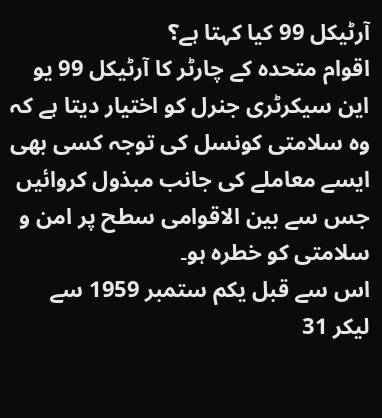آرٹیکل 99 کیا کہتا ہے؟
اقوام متحدہ کے چارٹر کا آرٹیکل 99 یو این سیکرٹری جنرل کو اختیار دیتا ہے کہ وہ سلامتی کونسل کی توجہ کسی بھی ایسے معاملے کی جانب مبذول کروائیں جس سے بین الاقوامی سطح پر امن و سلامتی کو خطرہ ہو۔
اس سے قبل یکم ستمبر 1959 سے لیکر 31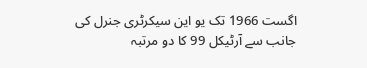اگست 1966 تک یو این سیکرٹری جنرل کی جانب سے آرٹیکل 99 کا دو مرتبہ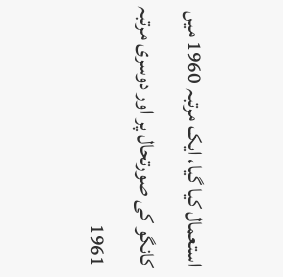استعمال کیا گیا، ایک مرتبہ 1960 میں کانگو کی صورتحال پر اور دوسری مرتبہ 1961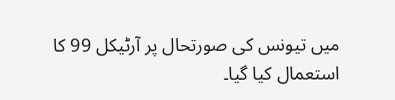میں تیونس کی صورتحال پر آرٹیکل 99 کا استعمال کیا گیا۔